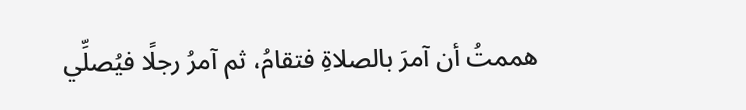هممتُ أن آمرَ بالصلاةِ فتقامُ، ثم آمرُ رجلًا فيُصلِّي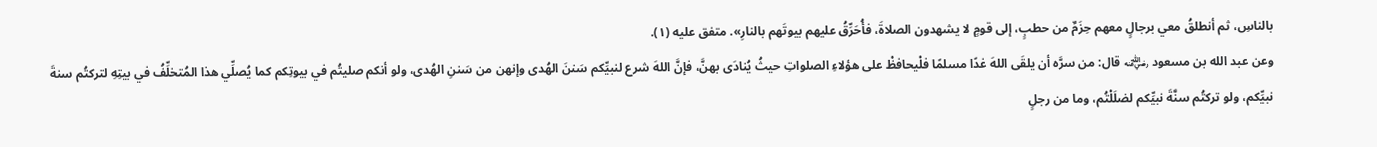بالناسِ، ثم أنطلقُ معي برجالٍ معهم حِزَمٌ من حطبٍ، إلى قومٍ لا يشهدون الصلاةَ، فأُحَرِّقُ عليهم بيوتَهم بالنارِ». متفق عليه (١).
وعن عبد الله بن مسعود ﵁ قال: من سرَّه أن يلقَى اللهَ غدًا مسلمًا فلْيحافظْ على هؤلاءِ الصلواتِ حيثُ يُنادَى بهنَّ، فإنَّ اللهَ شرع لنبيِّكم سَننَ الهُدى وإنهن من سَننِ الهُدى، ولو أنكم صليتُم في بيوتِكم كما يُصلِّي هذا المُتخلِّفُ في بيتِهِ لتركتُم سنةَ نبيِّكم، ولو تركتُم سنَّةَ نبيِّكم لضلَلْتُم، وما من رجلٍ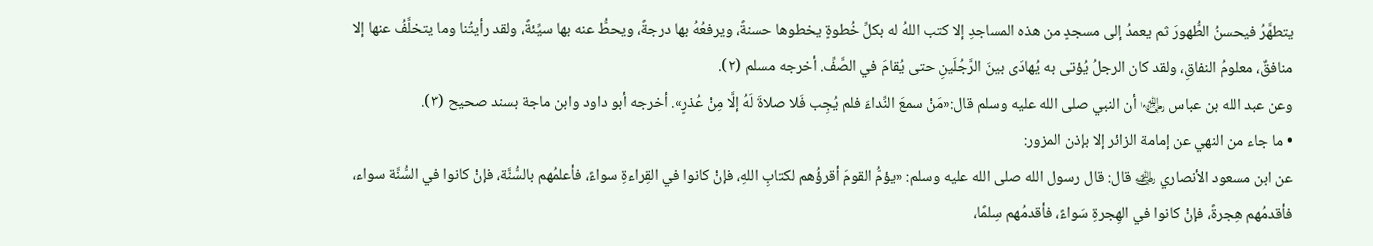يتطهَّرُ فيحسنُ الطُّهورَ ثم يعمدُ إلى مسجدٍ من هذه المساجدِ إلا كتب اللهُ له بكلِّ خُطوةٍ يخطوها حسنةً، ويرفعُهُ بها درجةً، ويحطُّ عنه بها سيِّئةً، ولقد رأيتُنا وما يتخلَّفُ عنها إلا منافقٌ، معلومُ النفاقِ، ولقد كان الرجلُ يُؤتى به يُهادَى بينَ الرَّجُلَينِ حتى يُقامَ في الصَّفِّ. أخرجه مسلم (٢).
وعن عبد الله بن عباس ﵄ أن النبي صلى الله عليه وسلم قال:«مَنْ سمعَ النِّداءَ فلم يُجِب فَلا صلاةَ لَهُ إلَّا مِنْ عُذرٍ». أخرجه أبو داود وابن ماجة بسند صحيح (٣).
• ما جاء من النهي عن إمامة الزائر إلا بإذن المزور:
عن ابن مسعود الأنصاري ﵁ قال: قال رسول الله صلى الله عليه وسلم: «يؤمُّ القومَ أقرؤُهم لكتابِ اللهِ، فإنْ كانوا في القِراءةِ سواءً، فأعلمُهم بالسُّنَّة، فإنْ كانوا في السُّنَّة سواء، فأقدمُهم هِجرةً، فإنْ كانوا في الهِجرةِ سَواءً، فأقدمُهم سِلمًا،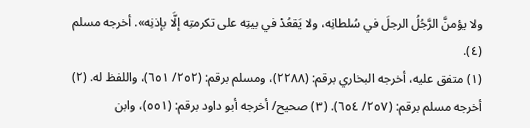ولا يؤمنَّ الرَّجُلُ الرجلَ في سُلطانِه، ولا يَقعُدْ في بيتِه على تكرمتِه إلَّا بإذنِه». أخرجه مسلم (٤).
(١) متفق عليه، أخرجه البخاري برقم: (٢٢٨٨)، ومسلم برقم: (٢٥٢/ ٦٥١)، واللفظ له. (٢) أخرجه مسلم برقم: (٢٥٧/ ٦٥٤). (٣) صحيح/ أخرجه أبو داود برقم: (٥٥١)، وابن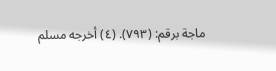ماجة برقم: (٧٩٣). (٤) أخرجه مسلم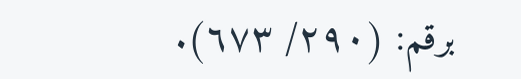برقم: (٢٩٠/ ٦٧٣).